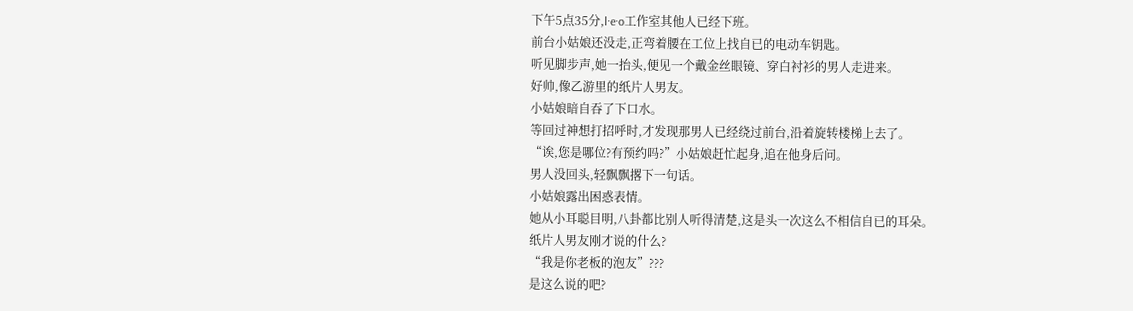下午5点35分,l·e·o工作室其他人已经下班。
前台小姑娘还没走,正弯着腰在工位上找自已的电动车钥匙。
听见脚步声,她一抬头,便见一个戴金丝眼镜、穿白衬衫的男人走进来。
好帅,像乙游里的纸片人男友。
小姑娘暗自吞了下口水。
等回过神想打招呼时,才发现那男人已经绕过前台,沿着旋转楼梯上去了。
“诶,您是哪位?有预约吗?”小姑娘赶忙起身,追在他身后问。
男人没回头,轻飘飘撂下一句话。
小姑娘露出困惑表情。
她从小耳聪目明,八卦都比别人听得清楚,这是头一次这么不相信自已的耳朵。
纸片人男友刚才说的什么?
“我是你老板的泡友”???
是这么说的吧?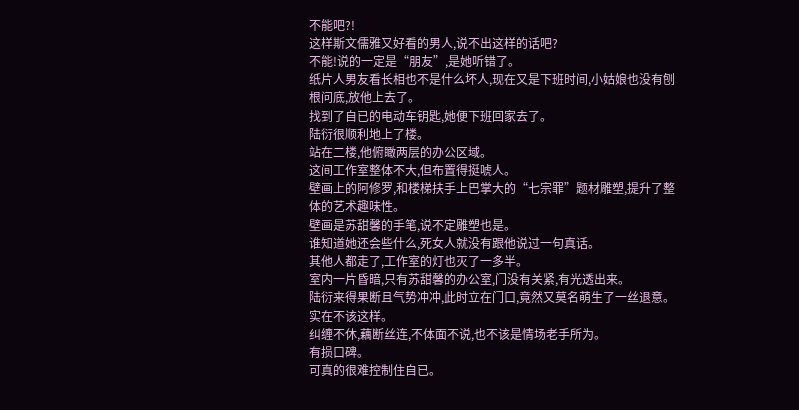不能吧?!
这样斯文儒雅又好看的男人,说不出这样的话吧?
不能!说的一定是“朋友”,是她听错了。
纸片人男友看长相也不是什么坏人,现在又是下班时间,小姑娘也没有刨根问底,放他上去了。
找到了自已的电动车钥匙,她便下班回家去了。
陆衍很顺利地上了楼。
站在二楼,他俯瞰两层的办公区域。
这间工作室整体不大,但布置得挺唬人。
壁画上的阿修罗,和楼梯扶手上巴掌大的“七宗罪”题材雕塑,提升了整体的艺术趣味性。
壁画是苏甜馨的手笔,说不定雕塑也是。
谁知道她还会些什么,死女人就没有跟他说过一句真话。
其他人都走了,工作室的灯也灭了一多半。
室内一片昏暗,只有苏甜馨的办公室,门没有关紧,有光透出来。
陆衍来得果断且气势冲冲,此时立在门口,竟然又莫名萌生了一丝退意。
实在不该这样。
纠缠不休,藕断丝连,不体面不说,也不该是情场老手所为。
有损口碑。
可真的很难控制住自已。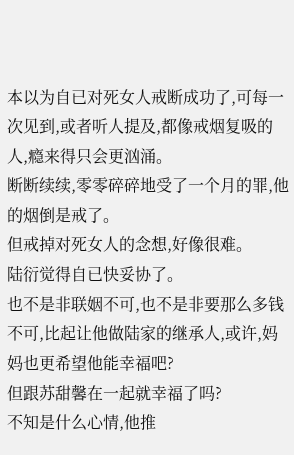本以为自已对死女人戒断成功了,可每一次见到,或者听人提及,都像戒烟复吸的人,瘾来得只会更汹涌。
断断续续,零零碎碎地受了一个月的罪,他的烟倒是戒了。
但戒掉对死女人的念想,好像很难。
陆衍觉得自已快妥协了。
也不是非联姻不可,也不是非要那么多钱不可,比起让他做陆家的继承人,或许,妈妈也更希望他能幸福吧?
但跟苏甜馨在一起就幸福了吗?
不知是什么心情,他推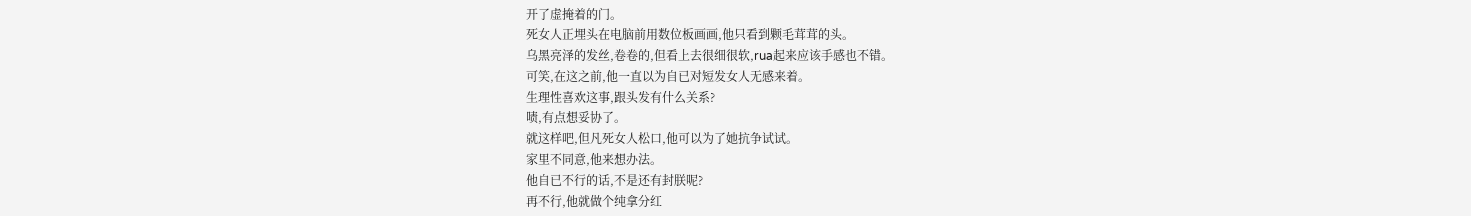开了虚掩着的门。
死女人正埋头在电脑前用数位板画画,他只看到颗毛茸茸的头。
乌黑亮泽的发丝,卷卷的,但看上去很细很软,rua起来应该手感也不错。
可笑,在这之前,他一直以为自已对短发女人无感来着。
生理性喜欢这事,跟头发有什么关系?
啧,有点想妥协了。
就这样吧,但凡死女人松口,他可以为了她抗争试试。
家里不同意,他来想办法。
他自已不行的话,不是还有封朕呢?
再不行,他就做个纯拿分红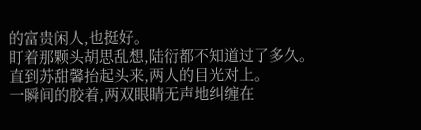的富贵闲人,也挺好。
盯着那颗头胡思乱想,陆衍都不知道过了多久。
直到苏甜馨抬起头来,两人的目光对上。
一瞬间的胶着,两双眼睛无声地纠缠在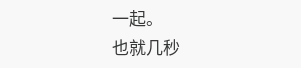一起。
也就几秒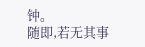钟。
随即,若无其事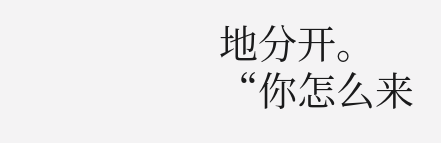地分开。
“你怎么来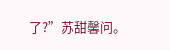了?”苏甜馨问。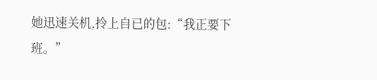她迅速关机,拎上自已的包:“我正要下班。”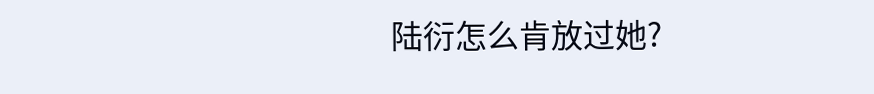陆衍怎么肯放过她?